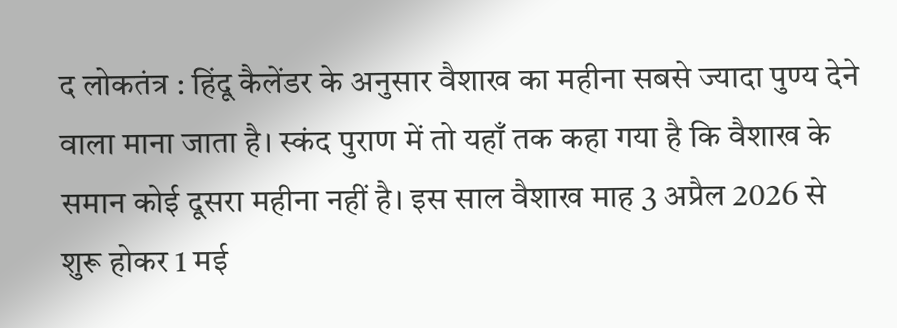द लोकतंत्र : हिंदू कैलेंडर के अनुसार वैशाख का महीना सबसे ज्यादा पुण्य देने वाला माना जाता है। स्कंद पुराण में तो यहाँ तक कहा गया है कि वैशाख के समान कोई दूसरा महीना नहीं है। इस साल वैशाख माह 3 अप्रैल 2026 से शुरू होकर 1 मई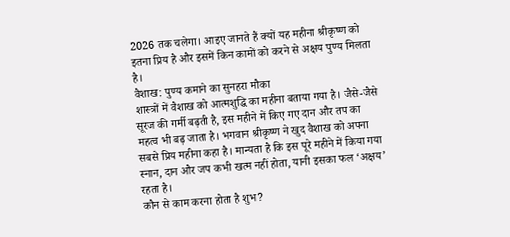2026 तक चलेगा। आइए जानते हैं क्यों यह महीना श्रीकृष्ण को इतना प्रिय है और इसमें किन कामों को करने से अक्षय पुण्य मिलता है।
वैशाख: पुण्य कमाने का सुनहरा मौका
शास्त्रों में वैशाख को आत्मशुद्धि का महीना बताया गया है। जैसे-जैसे सूरज की गर्मी बढ़ती है, इस महीने में किए गए दान और तप का महत्व भी बढ़ जाता है। भगवान श्रीकृष्ण ने खुद वैशाख को अपना सबसे प्रिय महीना कहा है। मान्यता है कि इस पूरे महीने में किया गया स्नान, दान और जप कभी खत्म नहीं होता, यानी इसका फल ‘अक्षय’ रहता है।
कौन से काम करना होता है शुभ?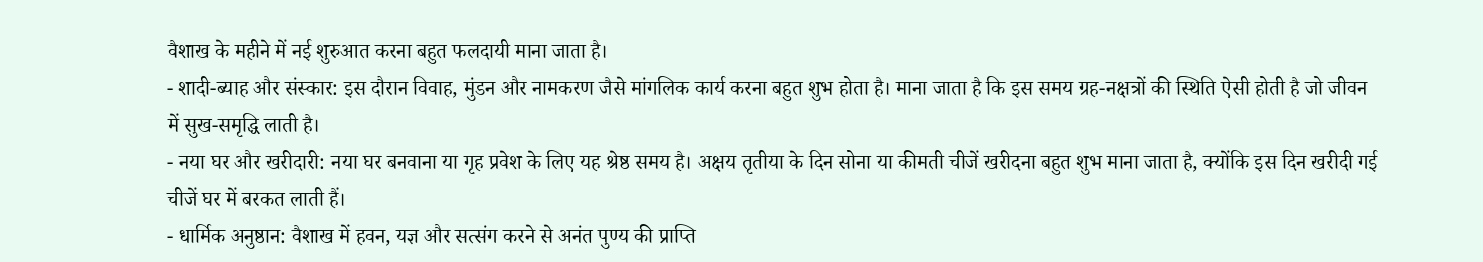वैशाख के महीने में नई शुरुआत करना बहुत फलदायी माना जाता है।
- शादी-ब्याह और संस्कार: इस दौरान विवाह, मुंडन और नामकरण जैसे मांगलिक कार्य करना बहुत शुभ होता है। माना जाता है कि इस समय ग्रह-नक्षत्रों की स्थिति ऐसी होती है जो जीवन में सुख-समृद्धि लाती है।
- नया घर और खरीदारी: नया घर बनवाना या गृह प्रवेश के लिए यह श्रेष्ठ समय है। अक्षय तृतीया के दिन सोना या कीमती चीजें खरीदना बहुत शुभ माना जाता है, क्योंकि इस दिन खरीदी गई चीजें घर में बरकत लाती हैं।
- धार्मिक अनुष्ठान: वैशाख में हवन, यज्ञ और सत्संग करने से अनंत पुण्य की प्राप्ति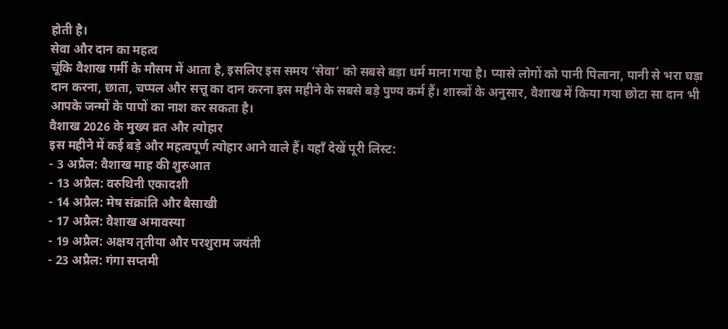होती है।
सेवा और दान का महत्व
चूंकि वैशाख गर्मी के मौसम में आता है, इसलिए इस समय ‘सेवा’ को सबसे बड़ा धर्म माना गया है। प्यासे लोगों को पानी पिलाना, पानी से भरा घड़ा दान करना, छाता, चप्पल और सत्तू का दान करना इस महीने के सबसे बड़े पुण्य कर्म हैं। शास्त्रों के अनुसार, वैशाख में किया गया छोटा सा दान भी आपके जन्मों के पापों का नाश कर सकता है।
वैशाख 2026 के मुख्य व्रत और त्योहार
इस महीने में कई बड़े और महत्वपूर्ण त्योहार आने वाले हैं। यहाँ देखें पूरी लिस्ट:
- 3 अप्रैल: वैशाख माह की शुरुआत
- 13 अप्रैल: वरुथिनी एकादशी
- 14 अप्रैल: मेष संक्रांति और बैसाखी
- 17 अप्रैल: वैशाख अमावस्या
- 19 अप्रैल: अक्षय तृतीया और परशुराम जयंती
- 23 अप्रैल: गंगा सप्तमी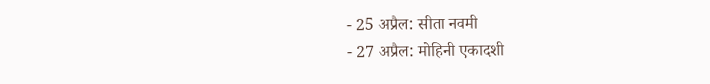- 25 अप्रैल: सीता नवमी
- 27 अप्रैल: मोहिनी एकादशी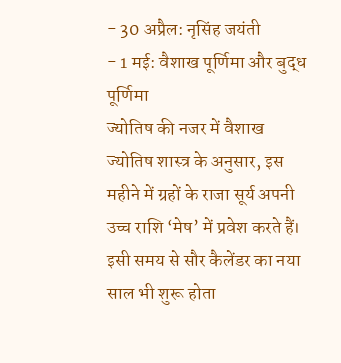- 30 अप्रैल: नृसिंह जयंती
- 1 मई: वैशाख पूर्णिमा और बुद्ध पूर्णिमा
ज्योतिष की नजर में वैशाख
ज्योतिष शास्त्र के अनुसार, इस महीने में ग्रहों के राजा सूर्य अपनी उच्च राशि ‘मेष’ में प्रवेश करते हैं। इसी समय से सौर कैलेंडर का नया साल भी शुरू होता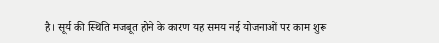है। सूर्य की स्थिति मजबूत होने के कारण यह समय नई योजनाओं पर काम शुरू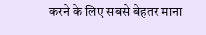करने के लिए सबसे बेहतर माना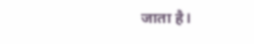जाता है।